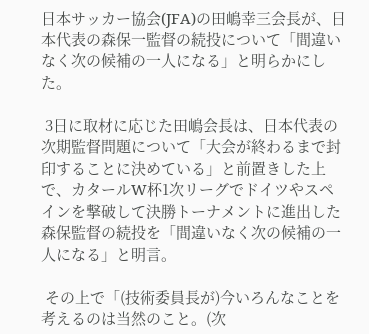日本サッカー協会(JFA)の田嶋幸三会長が、日本代表の森保一監督の続投について「間違いなく次の候補の一人になる」と明らかにした。

 3日に取材に応じた田嶋会長は、日本代表の次期監督問題について「大会が終わるまで封印することに決めている」と前置きした上で、カタールW杯1次リーグでドイツやスペインを撃破して決勝トーナメントに進出した森保監督の続投を「間違いなく次の候補の一人になる」と明言。

 その上で「(技術委員長が)今いろんなことを考えるのは当然のこと。(次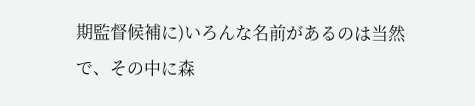期監督候補に)いろんな名前があるのは当然で、その中に森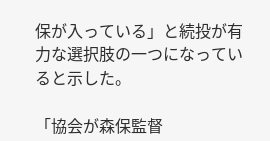保が入っている」と続投が有力な選択肢の一つになっていると示した。

「協会が森保監督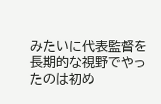みたいに代表監督を長期的な視野でやったのは初め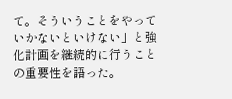て。そういうことをやっていかないといけない」と強化計画を継続的に行うことの重要性を語った。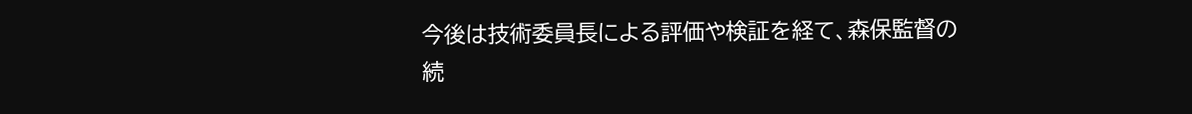今後は技術委員長による評価や検証を経て、森保監督の続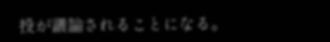投が議論されることになる。